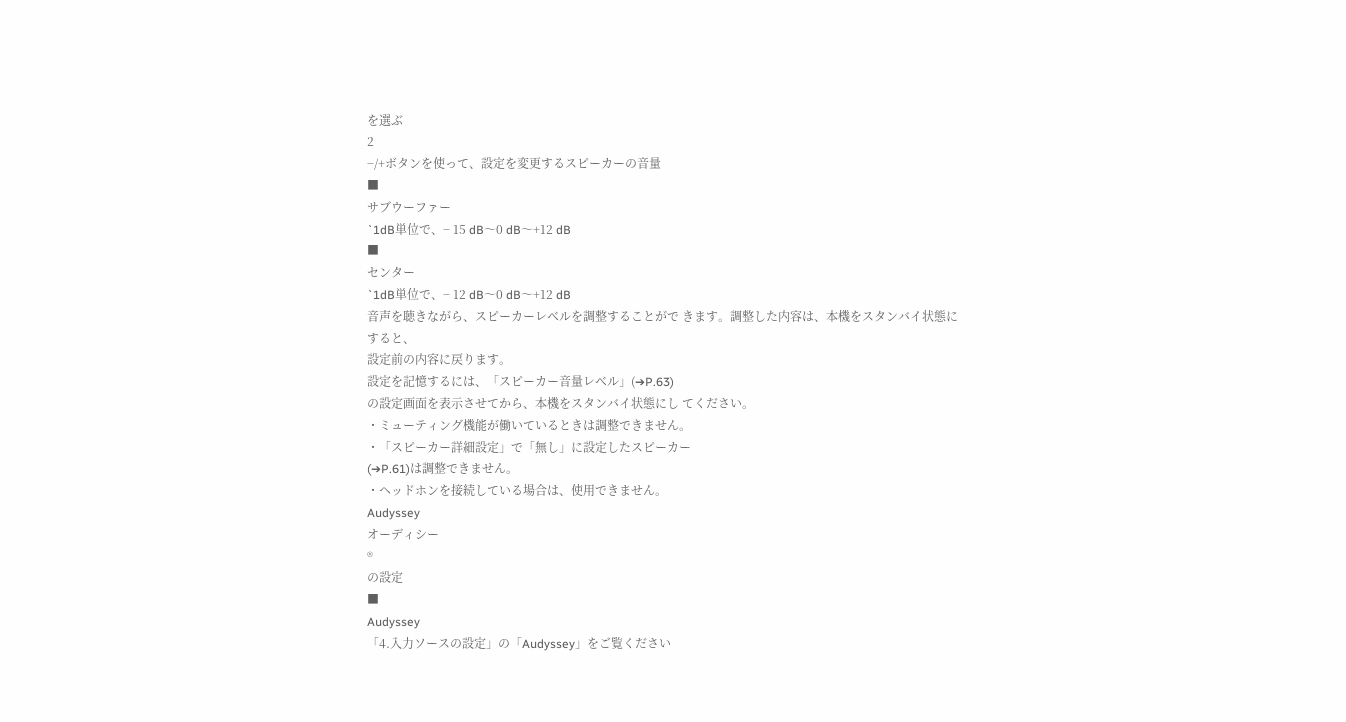を選ぶ
2
−/+ボタンを使って、設定を変更するスピーカーの音量
■
サブウーファー
`1dB単位で、− 15 dB〜0 dB〜+12 dB
■
センター
`1dB単位で、− 12 dB〜0 dB〜+12 dB
音声を聴きながら、スピーカーレベルを調整することがで きます。調整した内容は、本機をスタンバイ状態にすると、
設定前の内容に戻ります。
設定を記憶するには、「スピーカー音量レベル」(➔P.63)
の設定画面を表示させてから、本機をスタンバイ状態にし てください。
・ミューティング機能が働いているときは調整できません。
・「スピーカー詳細設定」で「無し」に設定したスピーカー
(➔P.61)は調整できません。
・ヘッドホンを接続している場合は、使用できません。
Audyssey
オーディシー
®
の設定
■
Audyssey
「4.入力ソースの設定」の「Audyssey」をご覧ください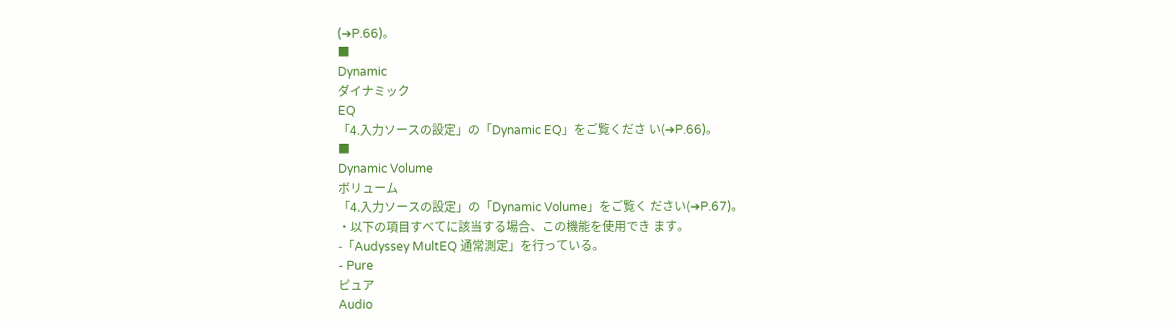(➔P.66)。
■
Dynamic
ダイナミック
EQ
「4.入力ソースの設定」の「Dynamic EQ」をご覧くださ い(➔P.66)。
■
Dynamic Volume
ボリューム
「4.入力ソースの設定」の「Dynamic Volume」をご覧く ださい(➔P.67)。
・以下の項目すべてに該当する場合、この機能を使用でき ます。
-「Audyssey MultEQ 通常測定」を行っている。
- Pure
ピュア
Audio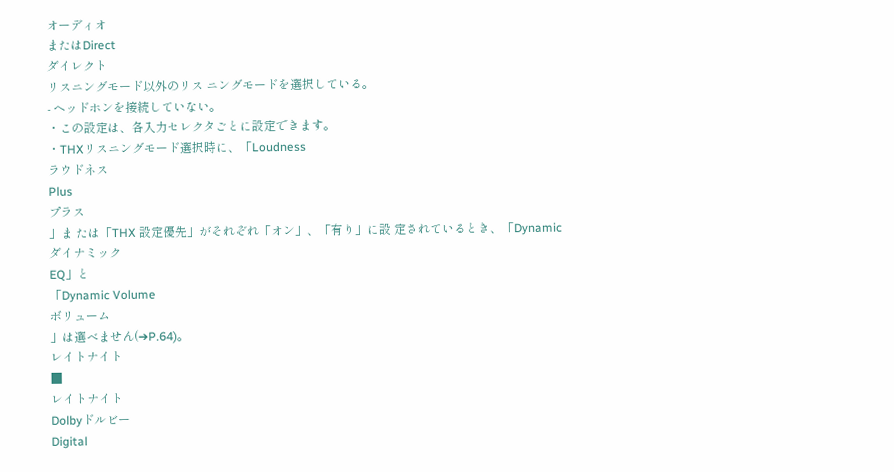オーディオ
またはDirect
ダイレクト
リスニングモード以外のリス ニングモードを選択している。
- ヘッドホンを接続していない。
・この設定は、各入力セレクタごとに設定できます。
・THXリスニングモード選択時に、「Loudness
ラウドネス
Plus
プラス
」ま たは「THX 設定優先」がそれぞれ「オン」、「有り」に設 定されているとき、「Dynamic
ダイナミック
EQ」と
「Dynamic Volume
ボリューム
」は選べません(➔P.64)。
レイトナイト
■
レイトナイト
Dolbyドルビー
Digital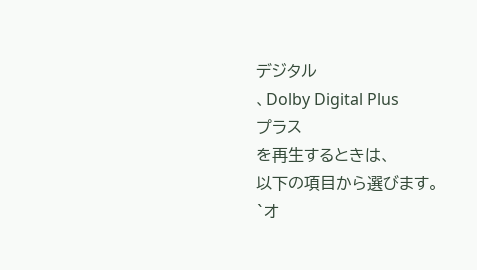デジタル
、Dolby Digital Plus
プラス
を再生するときは、
以下の項目から選びます。
`オ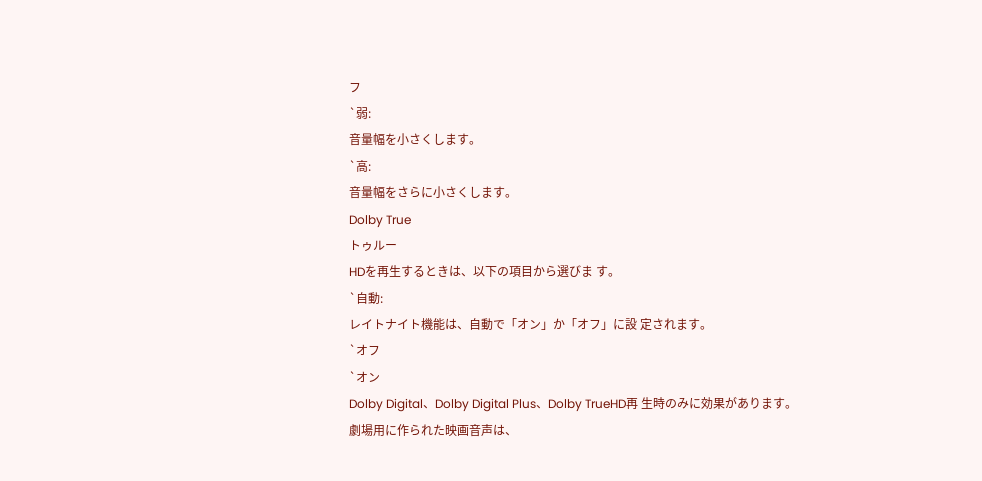フ
`弱:
音量幅を小さくします。
`高:
音量幅をさらに小さくします。
Dolby True
トゥルー
HDを再生するときは、以下の項目から選びま す。
`自動:
レイトナイト機能は、自動で「オン」か「オフ」に設 定されます。
`オフ
`オン
Dolby Digital、Dolby Digital Plus、Dolby TrueHD再 生時のみに効果があります。
劇場用に作られた映画音声は、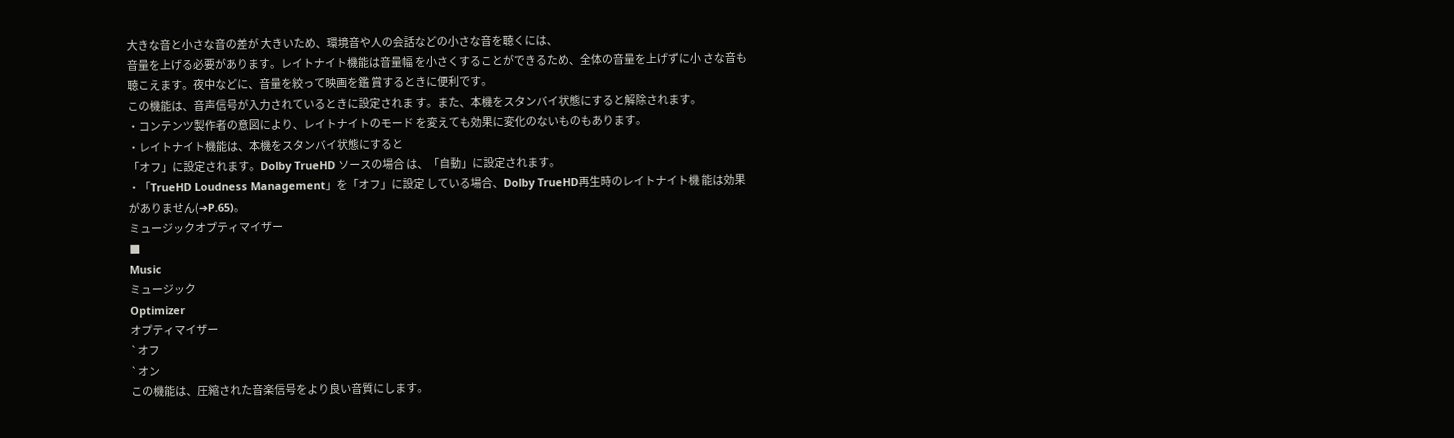大きな音と小さな音の差が 大きいため、環境音や人の会話などの小さな音を聴くには、
音量を上げる必要があります。レイトナイト機能は音量幅 を小さくすることができるため、全体の音量を上げずに小 さな音も聴こえます。夜中などに、音量を絞って映画を鑑 賞するときに便利です。
この機能は、音声信号が入力されているときに設定されま す。また、本機をスタンバイ状態にすると解除されます。
・コンテンツ製作者の意図により、レイトナイトのモード を変えても効果に変化のないものもあります。
・レイトナイト機能は、本機をスタンバイ状態にすると
「オフ」に設定されます。Dolby TrueHD ソースの場合 は、「自動」に設定されます。
・「TrueHD Loudness Management」を「オフ」に設定 している場合、Dolby TrueHD再生時のレイトナイト機 能は効果がありません(➔P.65)。
ミュージックオプティマイザー
■
Music
ミュージック
Optimizer
オプティマイザー
`オフ
`オン
この機能は、圧縮された音楽信号をより良い音質にします。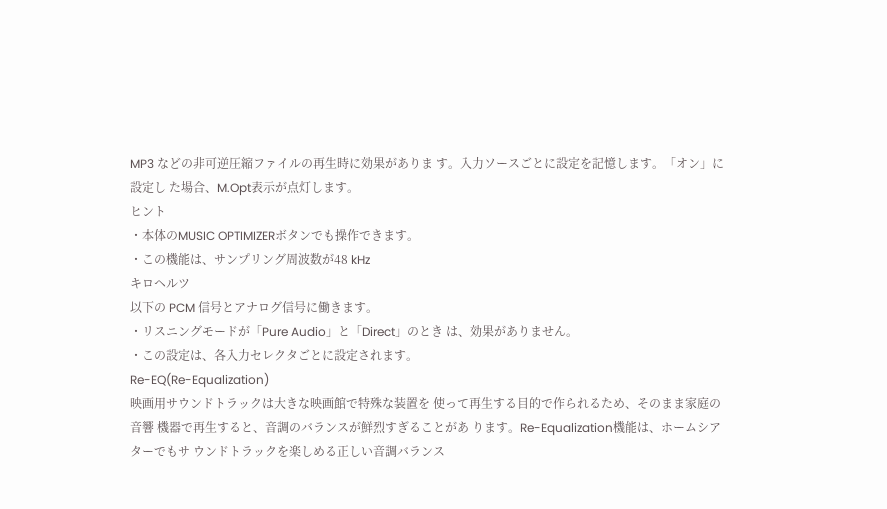MP3 などの非可逆圧縮ファイルの再生時に効果がありま す。入力ソースごとに設定を記憶します。「オン」に設定し た場合、M.Opt表示が点灯します。
ヒント
・本体のMUSIC OPTIMIZERボタンでも操作できます。
・この機能は、サンプリング周波数が48 kHz
キロヘルツ
以下の PCM 信号とアナログ信号に働きます。
・リスニングモードが「Pure Audio」と「Direct」のとき は、効果がありません。
・この設定は、各入力セレクタごとに設定されます。
Re-EQ(Re-Equalization)
映画用サウンドトラックは大きな映画館で特殊な装置を 使って再生する目的で作られるため、そのまま家庭の音響 機器で再生すると、音調のバランスが鮮烈すぎることがあ ります。Re-Equalization機能は、ホームシアターでもサ ウンドトラックを楽しめる正しい音調バランス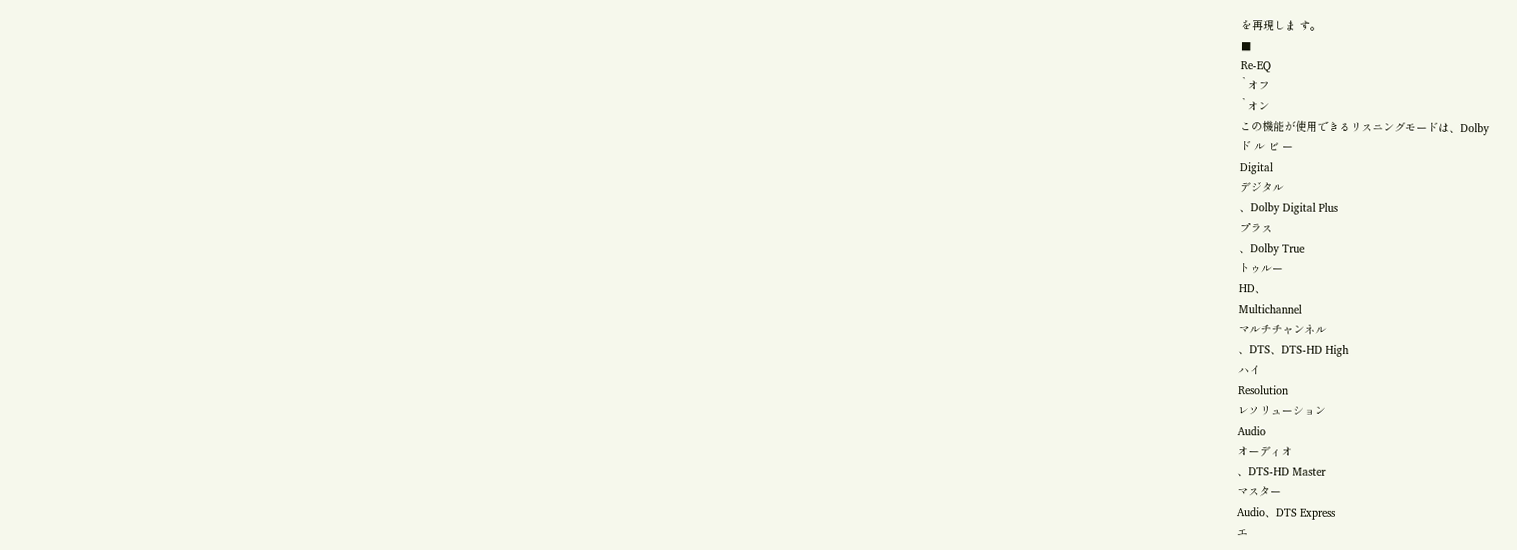を再現しま す。
■
Re-EQ
`オフ
`オン
この機能が使用できるリスニングモードは、Dolby
ド ル ビ ー
Digital
デジタル
、Dolby Digital Plus
プラス
、Dolby True
トゥルー
HD、
Multichannel
マルチチャンネル
、DTS、DTS-HD High
ハイ
Resolution
レソリューション
Audio
オーディオ
、DTS-HD Master
マスター
Audio、DTS Express
エ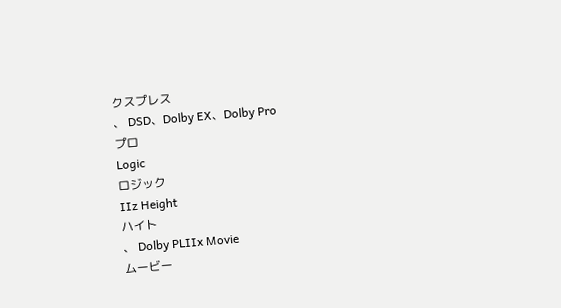クスプレス
、 DSD、Dolby EX、Dolby Pro
プロ
Logic
ロジック
IIz Height
ハイト
、 Dolby PLIIx Movie
ムービー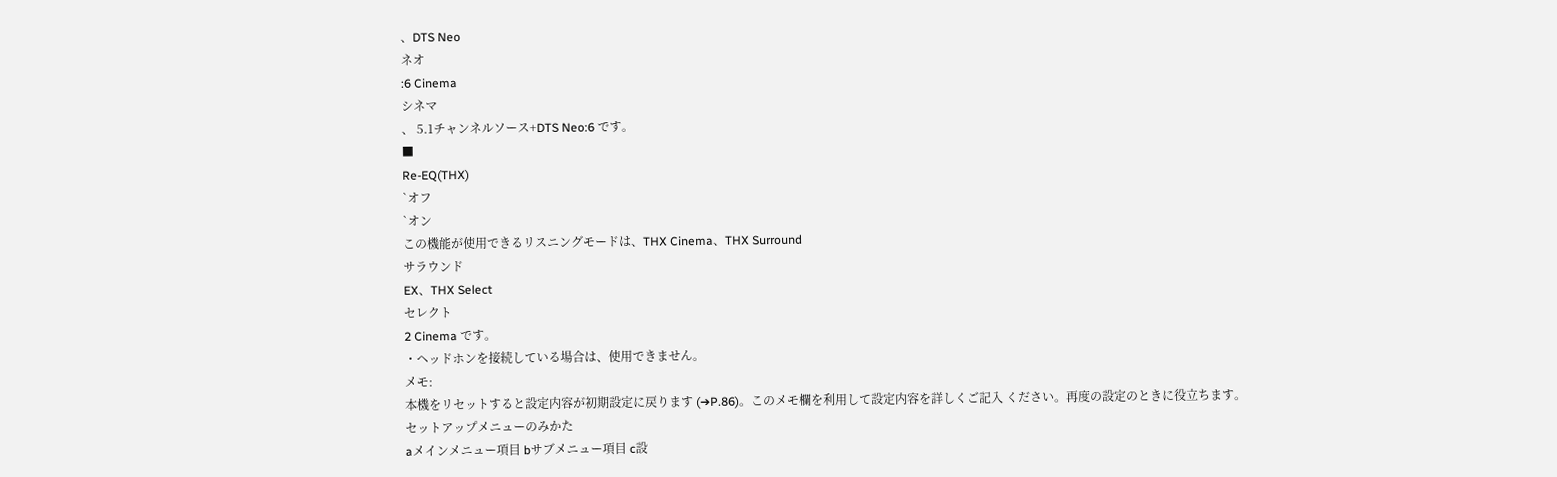、DTS Neo
ネオ
:6 Cinema
シネマ
、 5.1チャンネルソース+DTS Neo:6 です。
■
Re-EQ(THX)
`オフ
`オン
この機能が使用できるリスニングモードは、THX Cinema、THX Surround
サラウンド
EX、THX Select
セレクト
2 Cinema です。
・ヘッドホンを接続している場合は、使用できません。
メモ:
本機をリセットすると設定内容が初期設定に戻ります (➔P.86)。このメモ欄を利用して設定内容を詳しくご記入 ください。再度の設定のときに役立ちます。
セットアップメニューのみかた
aメインメニュー項目 bサブメニュー項目 c設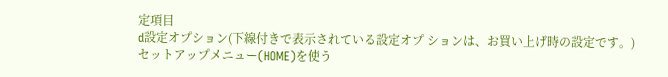定項目
d設定オプション(下線付きで表示されている設定オプ ションは、お買い上げ時の設定です。)
セットアップメニュー(HOME)を使う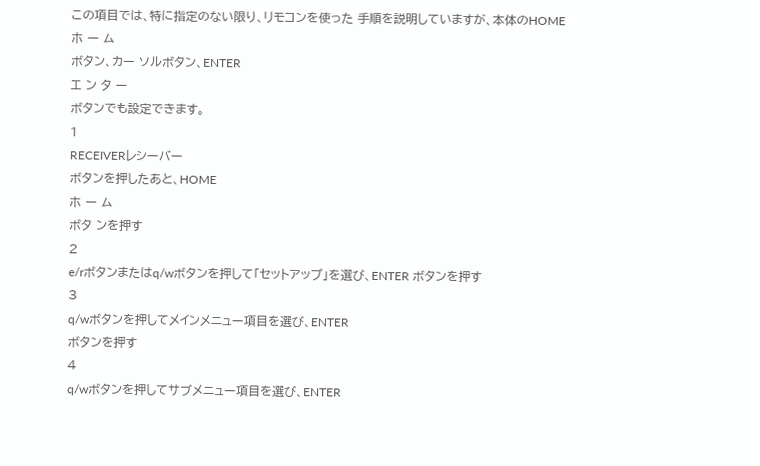この項目では、特に指定のない限り、リモコンを使った 手順を説明していますが、本体のHOME
ホ ー ム
ボタン、カー ソルボタン、ENTER
エ ン タ ー
ボタンでも設定できます。
1
RECEIVERレシーバー
ボタンを押したあと、HOME
ホ ー ム
ボタ ンを押す
2
e/rボタンまたはq/wボタンを押して「セットアップ」を選び、ENTER ボタンを押す
3
q/wボタンを押してメインメニュー項目を選び、ENTER
ボタンを押す
4
q/wボタンを押してサブメニュー項目を選び、ENTER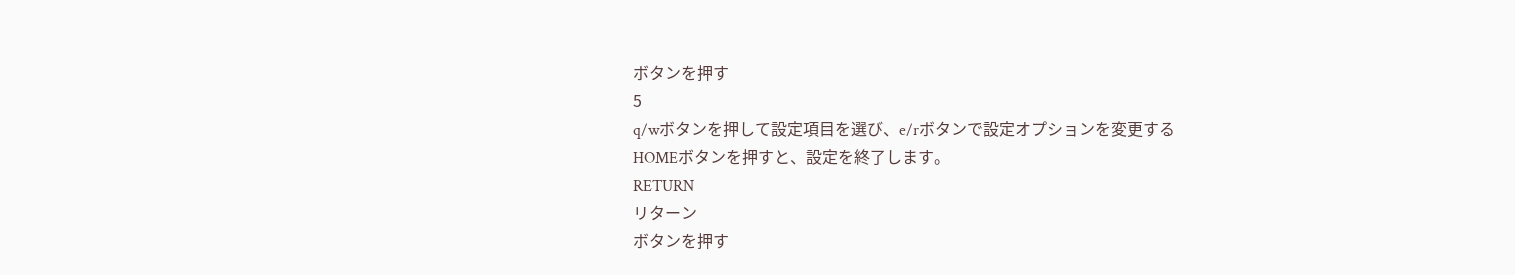ボタンを押す
5
q/wボタンを押して設定項目を選び、e/rボタンで設定オプションを変更する
HOMEボタンを押すと、設定を終了します。
RETURN
リターン
ボタンを押す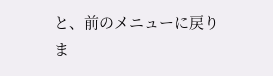と、前のメニューに戻りま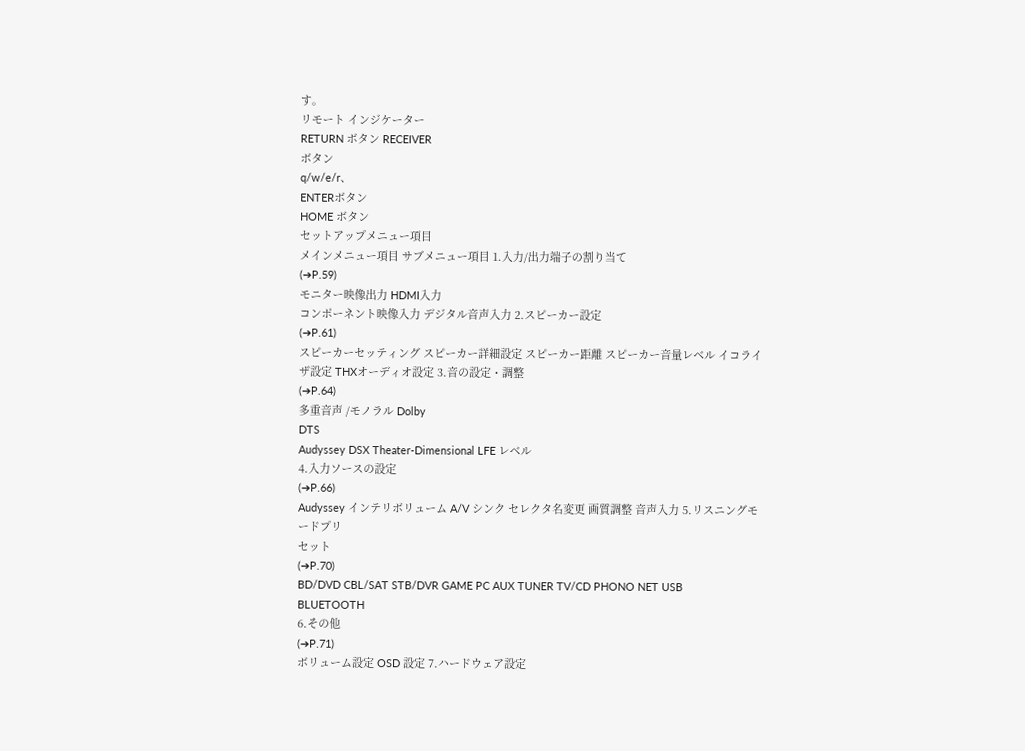す。
リモート インジケーター
RETURN ボタン RECEIVER
ボタン
q/w/e/r、
ENTERボタン
HOME ボタン
セットアップメニュー項目
メインメニュー項目 サブメニュー項目 1.入力/出力端子の割り当て
(➔P.59)
モニター映像出力 HDMI入力
コンポーネント映像入力 デジタル音声入力 2.スピーカー設定
(➔P.61)
スピーカーセッティング スピーカー詳細設定 スピーカー距離 スピーカー音量レベル イコライザ設定 THXオーディオ設定 3.音の設定・調整
(➔P.64)
多重音声 /モノラル Dolby
DTS
Audyssey DSX Theater-Dimensional LFE レベル
4.入力ソースの設定
(➔P.66)
Audyssey インテリボリューム A/V シンク セレクタ名変更 画質調整 音声入力 5.リスニングモードプリ
セット
(➔P.70)
BD/DVD CBL/SAT STB/DVR GAME PC AUX TUNER TV/CD PHONO NET USB
BLUETOOTH
6.その他
(➔P.71)
ボリューム設定 OSD 設定 7.ハードウェア設定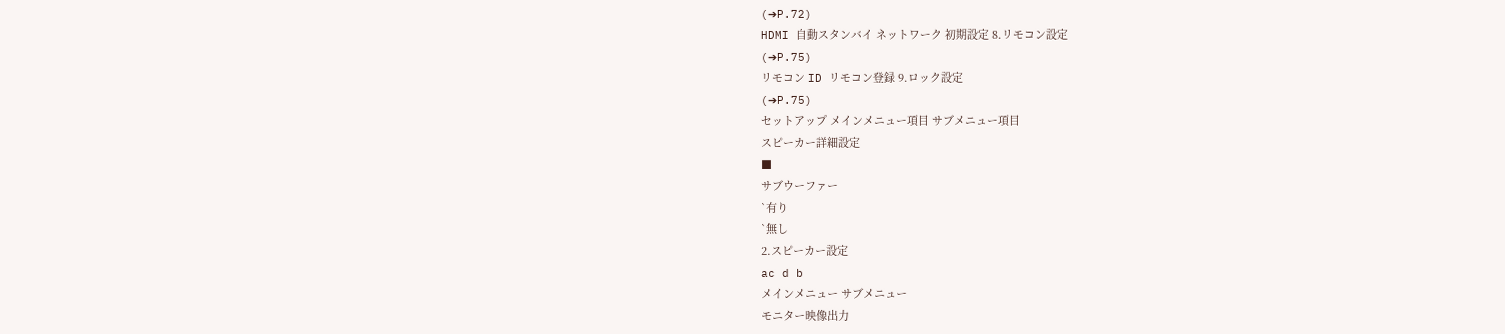(➔P.72)
HDMI 自動スタンバイ ネットワーク 初期設定 8.リモコン設定
(➔P.75)
リモコン ID リモコン登録 9.ロック設定
(➔P.75)
セットアップ メインメニュー項目 サブメニュー項目
スピーカー詳細設定
■
サブウーファー
`有り
`無し
2.スピーカー設定
ac d b
メインメニュー サブメニュー
モニター映像出力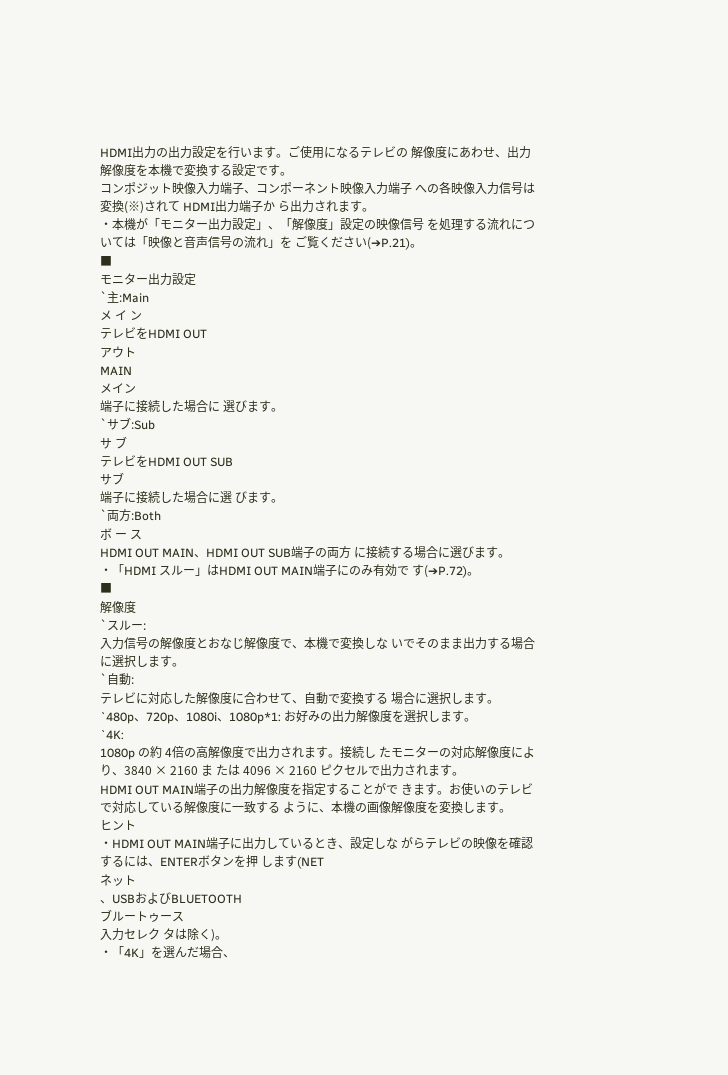HDMI出力の出力設定を行います。ご使用になるテレビの 解像度にあわせ、出力解像度を本機で変換する設定です。
コンポジット映像入力端子、コンポーネント映像入力端子 への各映像入力信号は変換(※)されて HDMI出力端子か ら出力されます。
・本機が「モニター出力設定」、「解像度」設定の映像信号 を処理する流れについては「映像と音声信号の流れ」を ご覧ください(➔P.21)。
■
モニター出力設定
`主:Main
メ イ ン
テレビをHDMI OUT
アウト
MAIN
メイン
端子に接続した場合に 選びます。
`サブ:Sub
サ ブ
テレビをHDMI OUT SUB
サブ
端子に接続した場合に選 びます。
`両方:Both
ボ ー ス
HDMI OUT MAIN、HDMI OUT SUB端子の両方 に接続する場合に選びます。
・「HDMI スルー」はHDMI OUT MAIN端子にのみ有効で す(➔P.72)。
■
解像度
`スルー:
入力信号の解像度とおなじ解像度で、本機で変換しな いでそのまま出力する場合に選択します。
`自動:
テレビに対応した解像度に合わせて、自動で変換する 場合に選択します。
`480p、720p、1080i、1080p*1: お好みの出力解像度を選択します。
`4K:
1080p の約 4倍の高解像度で出力されます。接続し たモニターの対応解像度により、3840 × 2160 ま たは 4096 × 2160 ピクセルで出力されます。
HDMI OUT MAIN端子の出力解像度を指定することがで きます。お使いのテレビで対応している解像度に一致する ように、本機の画像解像度を変換します。
ヒント
・HDMI OUT MAIN端子に出力しているとき、設定しな がらテレビの映像を確認するには、ENTERボタンを押 します(NET
ネット
、USBおよびBLUETOOTH
ブルートゥース
入力セレク タは除く)。
・「4K」を選んだ場合、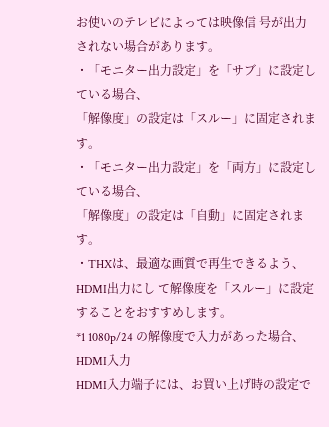お使いのテレビによっては映像信 号が出力されない場合があります。
・「モニター出力設定」を「サブ」に設定している場合、
「解像度」の設定は「スルー」に固定されます。
・「モニター出力設定」を「両方」に設定している場合、
「解像度」の設定は「自動」に固定されます。
・THXは、最適な画質で再生できるよう、HDMI出力にし て解像度を「スルー」に設定することをおすすめします。
*1 1080p/24 の解像度で入力があった場合、
HDMI入力
HDMI入力端子には、お買い上げ時の設定で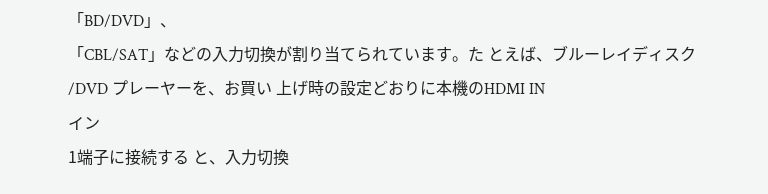「BD/DVD」、
「CBL/SAT」などの入力切換が割り当てられています。た とえば、ブルーレイディスク /DVD プレーヤーを、お買い 上げ時の設定どおりに本機のHDMI IN
イン
1端子に接続する と、入力切換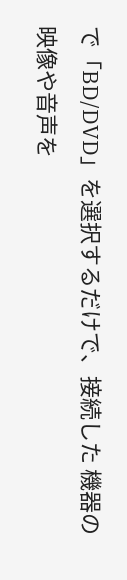で「BD/DVD」を選択するだけで、接続した 機器の映像や音声を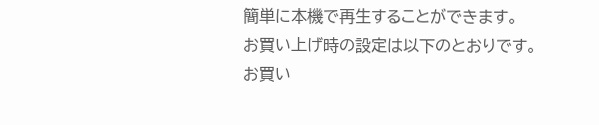簡単に本機で再生することができます。
お買い上げ時の設定は以下のとおりです。
お買い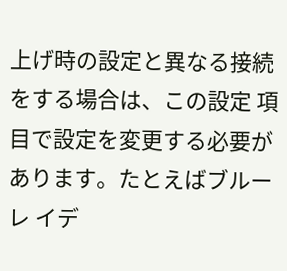上げ時の設定と異なる接続をする場合は、この設定 項目で設定を変更する必要があります。たとえばブルーレ イデ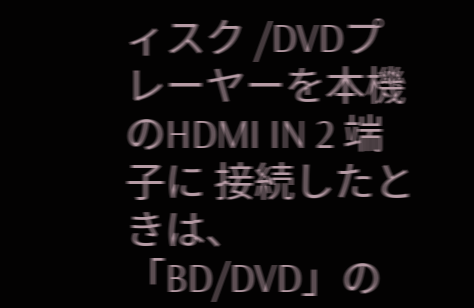ィスク /DVDプレーヤーを本機のHDMI IN 2 端子に 接続したときは、「BD/DVD」の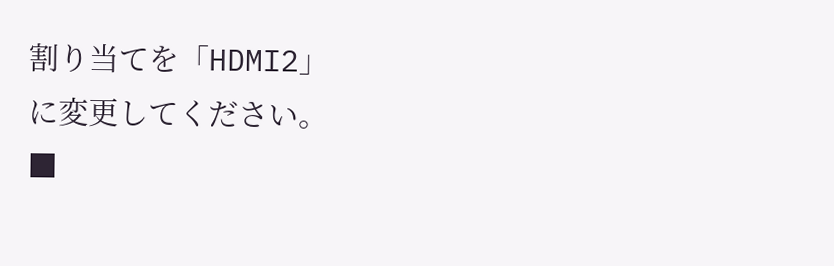割り当てを「HDMI2」
に変更してください。
■